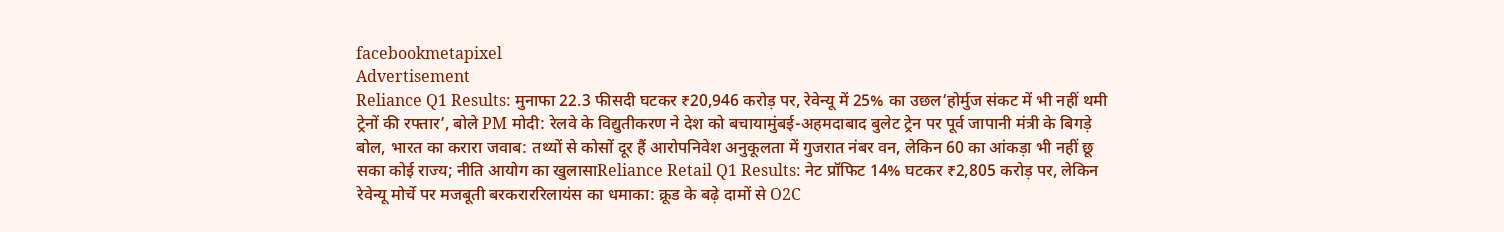facebookmetapixel
Advertisement
Reliance Q1 Results: मुनाफा 22.3 फीसदी घटकर ₹20,946 करोड़ पर, रेवेन्यू में 25% का उछल‘होर्मुज संकट में भी नहीं थमी ट्रेनों की रफ्तार’, बोले PM मोदी: रेलवे के विद्युतीकरण ने देश को बचायामुंबई-अहमदाबाद बुलेट ट्रेन पर पूर्व जापानी मंत्री के बिगड़े बोल, भारत का करारा जवाब: तथ्यों से कोसों दूर हैं आरोपनिवेश अनुकूलता में गुजरात नंबर वन, लेकिन 60 का आंकड़ा भी नहीं छू सका कोई राज्य; नीति आयोग का खुलासाReliance Retail Q1 Results: नेट प्रॉफिट 14% घटकर ₹2,805 करोड़ पर, लेकिन रेवेन्यू मोर्चे पर मजबूती बरकराररिलायंस का धमाका: क्रूड के बढ़े दामों से O2C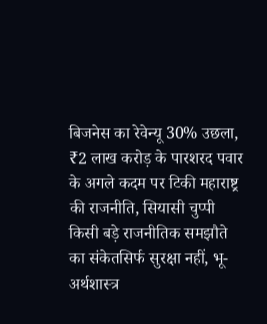बिजनेस का रेवेन्यू 30% उछला, ₹2 लाख करोड़ के पारशरद पवार के अगले कदम पर टिकी महाराष्ट्र की राजनीति, सियासी चुप्पी किसी बड़े राजनीतिक समझौते का संकेतसिर्फ सुरक्षा नहीं, भू-अर्थशास्त्र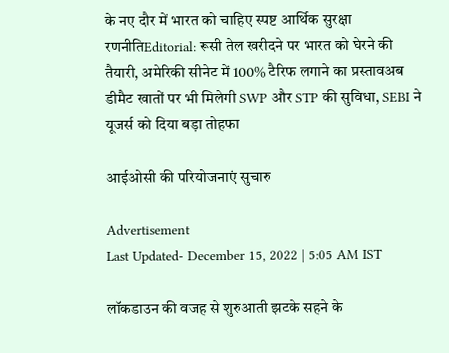के नए दौर में भारत को चाहिए स्पष्ट आर्थिक सुरक्षा रणनीतिEditorial: रूसी तेल खरीदने पर भारत को घेरने की तैयारी, अमेरिकी सीनेट में 100% टैरिफ लगाने का प्रस्तावअब डीमैट खातों पर भी मिलेगी SWP और STP की सुविधा, SEBI ने यूजर्स को दिया बड़ा तोहफा

आईओसी की परियोजनाएं सुचारु

Advertisement
Last Updated- December 15, 2022 | 5:05 AM IST

लॉकडाउन की वजह से शुरुआती झटके सहने के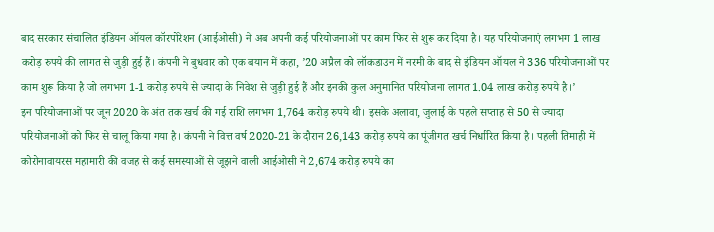बाद सरकार संचालित इंडियन ऑयल कॉरपोरेशन (आईओसी) ने अब अपनी कई परियोजनाओं पर काम फिर से शुरू कर दिया है। यह परियोजनाएं लगभग 1 लाख करोड़ रुपये की लागत से जुड़ी हुई हैं। कंपनी ने बुधवार को एक बयान में कहा, ’20 अप्रैल को लॉकडाउन में नरमी के बाद से इंडियन ऑयल ने 336 परियोजनाओं पर काम शुरू किया है जो लगभग 1-1 करोड़ रुपये से ज्यादा के निवेश से जुड़ी हुई हैं और इनकी कुल अनुमानित परियोजना लागत 1.04 लाख करोड़ रुपये है।’
इन परियोजनाओं पर जून 2020 के अंत तक खर्च की गई राशि लगभग 1,764 करोड़ रुपये थी। इसके अलावा, जुलाई के पहले सप्ताह से 50 से ज्यादा परियोजनाओं को फिर से चालू किया गया है। कंपनी ने वित्त वर्ष 2020-21 के दौरान 26,143 करोड़ रुपये का पूंजीगत खर्च निर्धारित किया है। पहली तिमाही में कोरोनावायरस महामारी की वजह से कई समस्याओं से जूझने वाली आईओसी ने 2,674 करोड़ रुपये का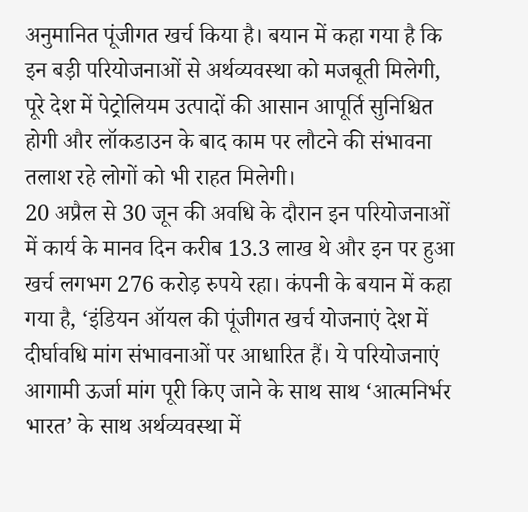अनुमानित पूंजीगत खर्च किया है। बयान में कहा गया है कि इन बड़ी परियोजनाओं से अर्थव्यवस्था को मजबूती मिलेगी, पूरे देश में पेट्रोलियम उत्पादों की आसान आपूर्ति सुनिश्चित होगी और लॉकडाउन के बाद काम पर लौटने की संभावना तलाश रहे लोगों को भी राहत मिलेगी।
20 अप्रैल से 30 जून की अवधि के दौरान इन परियोजनाओं में कार्य के मानव दिन करीब 13.3 लाख थे और इन पर हुआ खर्च लगभग 276 करोड़ रुपये रहा। कंपनी के बयान में कहा गया है, ‘इंडियन ऑयल की पूंजीगत खर्च योजनाएं देश में दीर्घावधि मांग संभावनाओं पर आधारित हैं। ये परियोजनाएं आगामी ऊर्जा मांग पूरी किए जाने के साथ साथ ‘आत्मनिर्भर भारत’ के साथ अर्थव्यवस्था में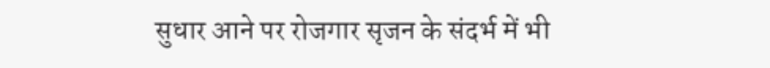सुधार आने पर रोजगार सृजन के संदर्भ में भी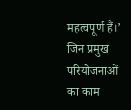महत्वपूर्ण हैं।’
जिन प्रमुख परियोजनाओं का काम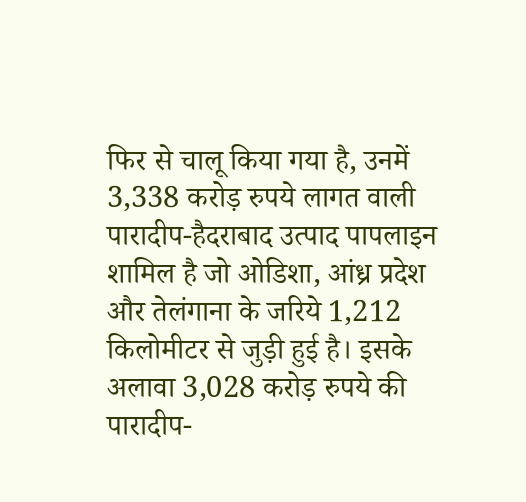फिर से चालू किया गया है, उनमें 3,338 करोड़ रुपये लागत वाली पारादीप-हैदराबाद उत्पाद पापलाइन शामिल है जो ओडिशा, आंध्र प्रदेश और तेलंगाना के जरिये 1,212 किलोमीटर से जुड़ी हुई है। इसके अलावा 3,028 करोड़ रुपये की पारादीप-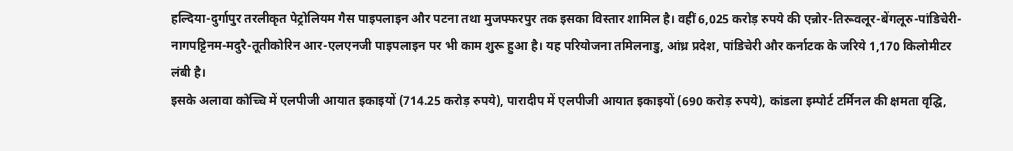हल्दिया-दुर्गापुर तरलीकृत पेट्रोलियम गैस पाइपलाइन और पटना तथा मुजफ्फरपुर तक इसका विस्तार शामिल है। वहीं 6,025 करोड़ रुपये की एन्नोर-तिरूवलूर-बेंगलूरु-पांडिचेरी-नागपट्टिनम-मदुरै-तूतीकोरिन आर-एलएनजी पाइपलाइन पर भी काम शुरू हुआ है। यह परियोजना तमिलनाडु, आंध्र प्रदेश, पांडिचेरी और कर्नाटक के जरिये 1,170 किलोमीटर लंबी है।
इसके अलावा कोच्चि में एलपीजी आयात इकाइयों (714.25 करोड़ रुपये), पारादीप में एलपीजी आयात इकाइयों (690 करोड़ रुपये), कांडला इम्पोर्ट टर्मिनल की क्षमता वृद्घि,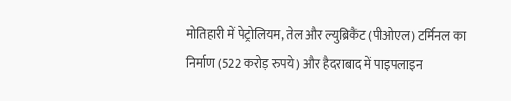मोतिहारी में पेट्रोलियम, तेल और ल्युब्रिकैंट (पीओएल) टर्मिनल का निर्माण (522 करोड़ रुपये) और हैदराबाद में पाइपलाइन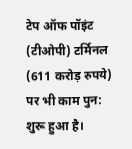टेप ऑफ पॉइंट (टीओपी) टर्मिनल (611 करोड़ रुपये) पर भी काम पुन: शुरू हुआ है।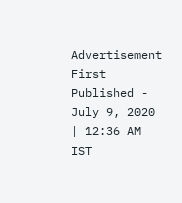Advertisement
First Published - July 9, 2020 | 12:36 AM IST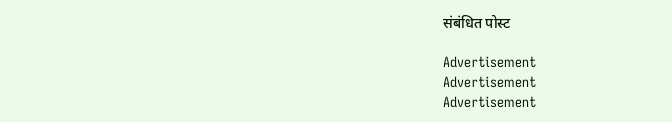संबंधित पोस्ट

Advertisement
Advertisement
Advertisement